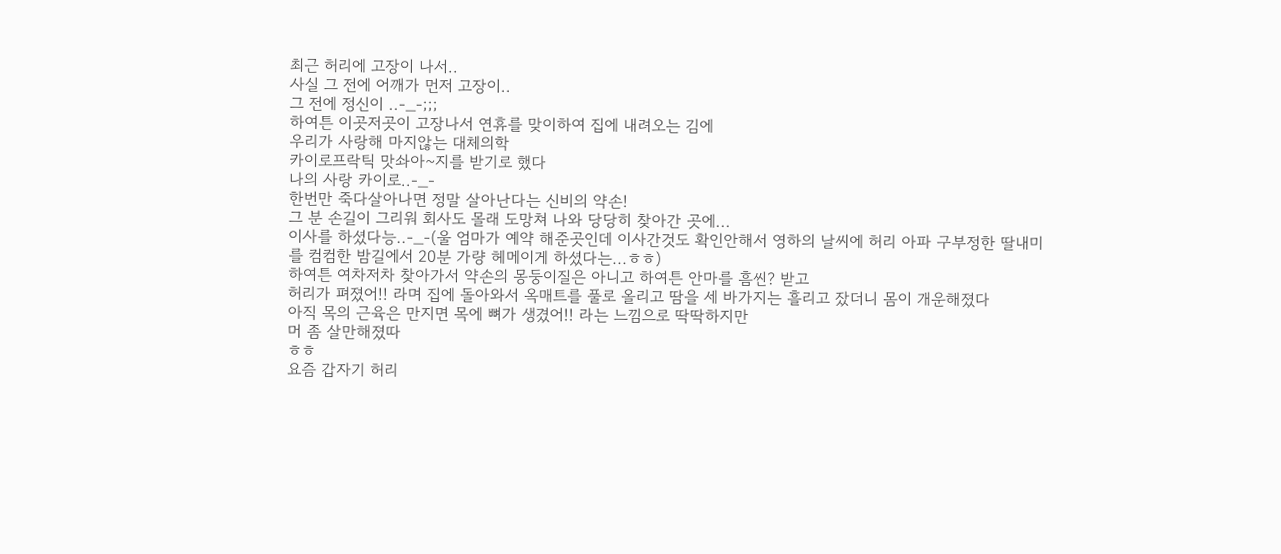최근 허리에 고장이 나서..
사실 그 전에 어깨가 먼저 고장이..
그 전에 정신이 ..-_-;;;
하여튼 이곳저곳이 고장나서 연휴를 맞이하여 집에 내려오는 김에
우리가 사랑해 마지않는 대체의학
카이로프락틱 맛솨아~지를 받기로 했다
나의 사랑 카이로..-_-
한번만 죽다살아나면 정말 살아난다는 신비의 약손!
그 분 손길이 그리워 회사도 몰래 도망쳐 나와 당당히 찾아간 곳에...
이사를 하셨다능..-_-(울 엄마가 예약 해준곳인데 이사간것도 확인안해서 영하의 날씨에 허리 아파 구부정한 딸내미를 컴컴한 밤길에서 20분 가량 헤메이게 하셨다는...ㅎㅎ)
하여튼 여차저차 찾아가서 약손의 몽둥이질은 아니고 하여튼 안마를 흠씬? 받고
허리가 펴졌어!! 라며 집에 돌아와서 옥매트를 풀로 올리고 땀을 세 바가지는 흘리고 잤더니 몸이 개운해졌다
아직 목의 근육은 만지면 목에 뼈가 생겼어!! 라는 느낌으로 딱딱하지만
머 좀 살만해졌따
ㅎㅎ
요즘 갑자기 허리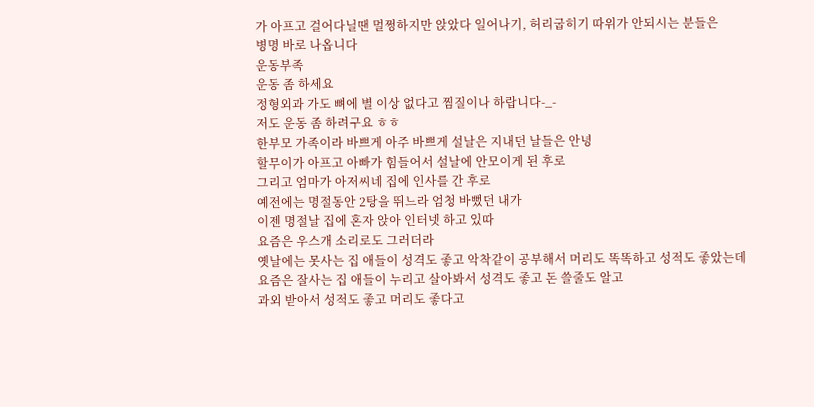가 아프고 걸어다닐땐 멀쩡하지만 앉았다 일어나기, 허리굽히기 따위가 안되시는 분들은
병명 바로 나옵니다
운동부족
운동 좀 하세요
정형외과 가도 뼈에 별 이상 없다고 찜질이나 하랍니다-_-
저도 운동 좀 하려구요 ㅎㅎ
한부모 가족이라 바쁘게 아주 바쁘게 설날은 지내던 날들은 안녕
할무이가 아프고 아빠가 힘들어서 설날에 안모이게 된 후로
그리고 엄마가 아저씨네 집에 인사를 간 후로
예전에는 명절동안 2탕을 뛰느라 엄청 바뻤던 내가
이젠 명절날 집에 혼자 앉아 인터넷 하고 있따
요즘은 우스개 소리로도 그러더라
옛날에는 못사는 집 애들이 성격도 좋고 악착같이 공부해서 머리도 똑똑하고 성적도 좋았는데
요즘은 잘사는 집 애들이 누리고 살아봐서 성격도 좋고 돈 쓸줄도 알고
과외 받아서 성적도 좋고 머리도 좋다고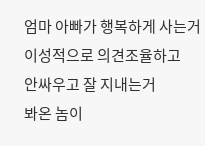엄마 아빠가 행복하게 사는거
이성적으로 의견조율하고
안싸우고 잘 지내는거
봐온 놈이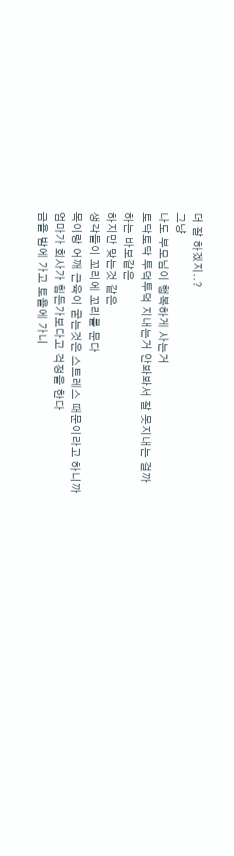더 잘 하겠지..?
그냥
나도 부모님이 행복하게 사는거
토닥토닥 투덕투덕 지내는거 안봐봐서 잘 못지내는 걸까
하는 바보같은
하지만 맞는것 같은
생각들이 꼬리에 꼬리를 문다
목이랑 어깨 근육이 굳는것은 스트레스 때문이라고 하니까
엄마가 회사가 힘든가보다고 걱정을 한다
금욜 밤에 가고 토욜에 가니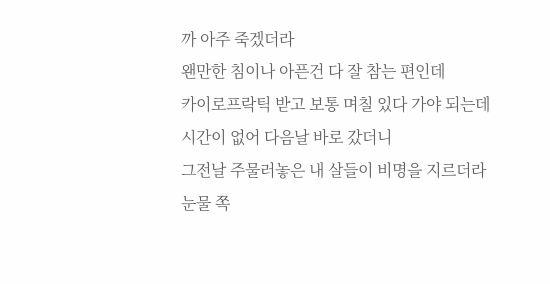까 아주 죽겠더라
왠만한 침이나 아픈건 다 잘 참는 편인데
카이로프락틱 받고 보통 며칠 있다 가야 되는데 시간이 없어 다음날 바로 갔더니
그전날 주물러놓은 내 살들이 비명을 지르더라
눈물 쪽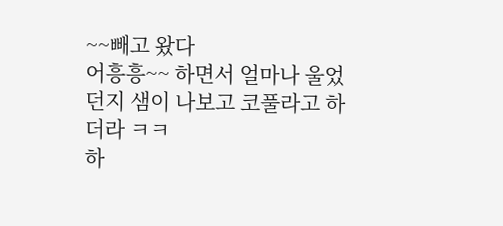~~빼고 왔다
어흥흥~~ 하면서 얼마나 울었던지 샘이 나보고 코풀라고 하더라 ㅋㅋ
하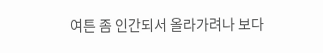여튼 좀 인간되서 올라가려나 보다